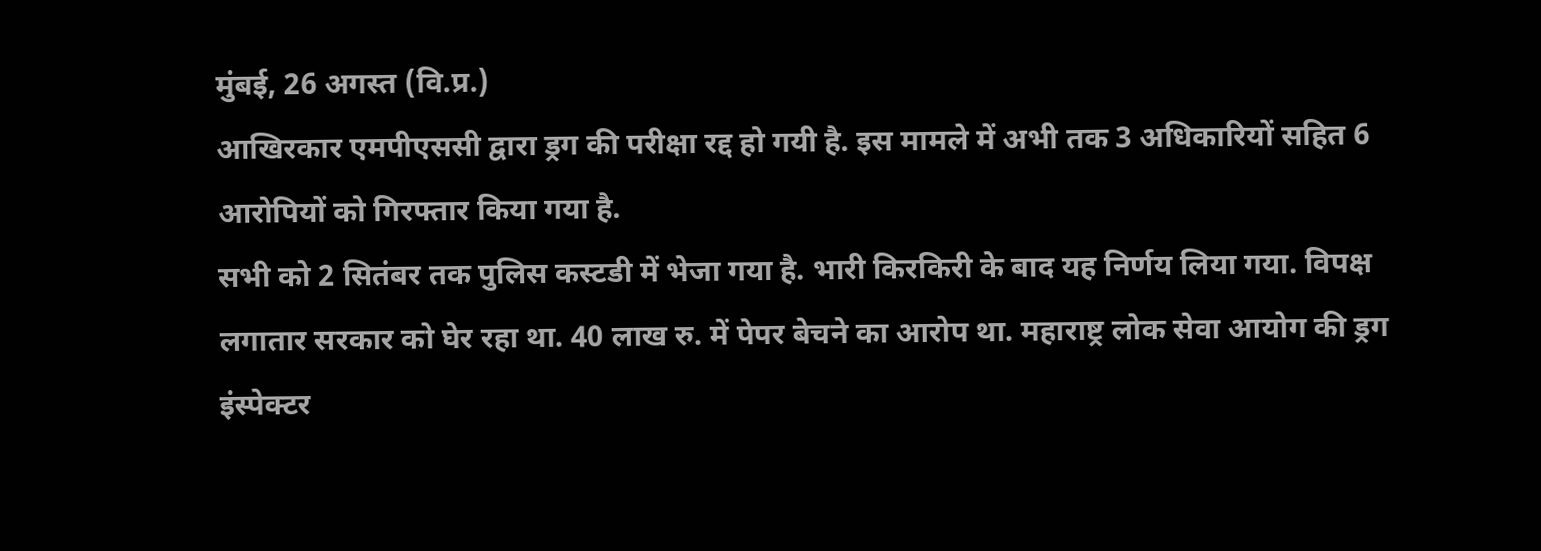मुंबई, 26 अगस्त (वि.प्र.)
आखिरकार एमपीएससी द्वारा ड्रग की परीक्षा रद्द हो गयी है. इस मामले में अभी तक 3 अधिकारियों सहित 6 आरोपियों को गिरफ्तार किया गया है.
सभी को 2 सितंबर तक पुलिस कस्टडी में भेजा गया है. भारी किरकिरी के बाद यह निर्णय लिया गया. विपक्ष लगातार सरकार को घेर रहा था. 40 लाख रु. में पेपर बेचने का आरोप था. महाराष्ट्र लोक सेवा आयोग की ड्रग इंस्पेक्टर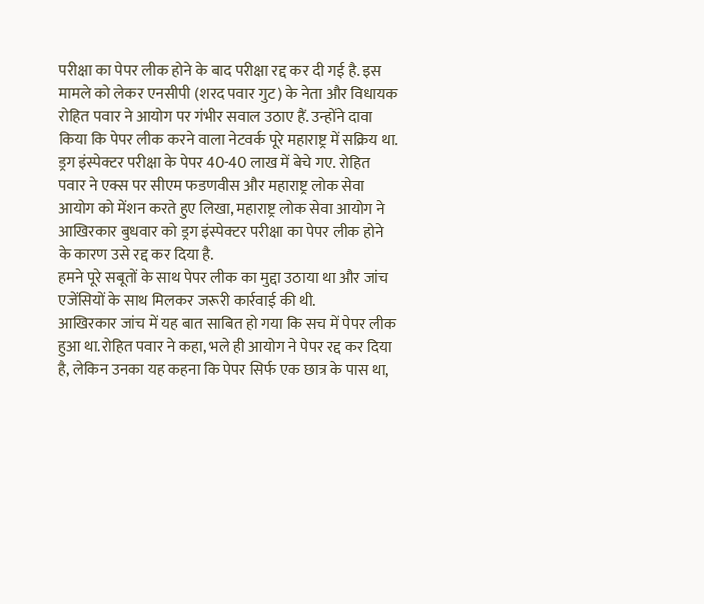परीक्षा का पेपर लीक होने के बाद परीक्षा रद्द कर दी गई है. इस मामले को लेकर एनसीपी (शरद पवार गुट) के नेता और विधायक रोहित पवार ने आयोग पर गंभीर सवाल उठाए हैं. उन्होंने दावा किया कि पेपर लीक करने वाला नेटवर्क पूरे महाराष्ट्र में सक्रिय था. ड्रग इंस्पेक्टर परीक्षा के पेपर 40-40 लाख में बेचे गए. रोहित पवार ने एक्स पर सीएम फडणवीस और महाराष्ट्र लोक सेवा आयोग को मेंशन करते हुए लिखा, महाराष्ट्र लोक सेवा आयोग ने आखिरकार बुधवार को ड्रग इंस्पेक्टर परीक्षा का पेपर लीक होने के कारण उसे रद्द कर दिया है.
हमने पूरे सबूतों के साथ पेपर लीक का मुद्दा उठाया था और जांच एजेंसियों के साथ मिलकर जरूरी कार्रवाई की थी.
आखिरकार जांच में यह बात साबित हो गया कि सच में पेपर लीक हुआ था.रोहित पवार ने कहा, भले ही आयोग ने पेपर रद्द कर दिया है, लेकिन उनका यह कहना कि पेपर सिर्फ एक छात्र के पास था,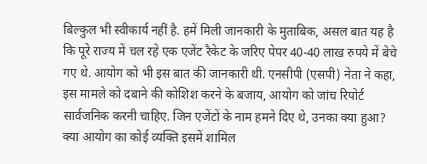बिल्कुल भी स्वीकार्य नहीं है. हमें मिली जानकारी के मुताबिक, असल बात यह है कि पूरे राज्य में चल रहे एक एजेंट रैकेट के जरिए पेपर 40-40 लाख रुपये में बेचे गए थे. आयोग को भी इस बात की जानकारी थी. एनसीपी (एसपी) नेता ने कहा, इस मामले को दबाने की कोशिश करने के बजाय, आयोग को जांच रिपोर्ट सार्वजनिक करनी चाहिए. जिन एजेंटों के नाम हमने दिए थे, उनका क्या हुआ? क्या आयोग का कोई व्यक्ति इसमें शामिल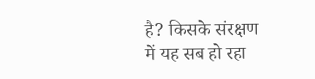है? किसके संरक्षण में यह सब हो रहा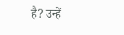है? उन्हें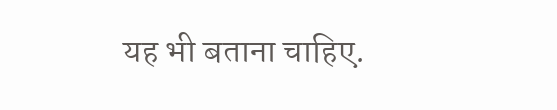यह भी बताना चाहिए.